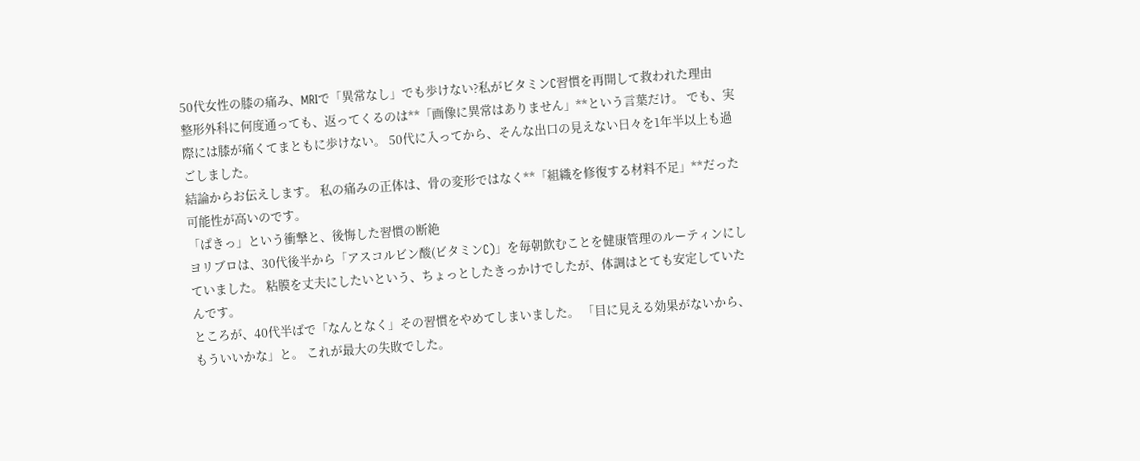50代女性の膝の痛み、MRIで「異常なし」でも歩けない?私がビタミンC習慣を再開して救われた理由
整形外科に何度通っても、返ってくるのは**「画像に異常はありません」**という言葉だけ。 でも、実際には膝が痛くてまともに歩けない。 50代に入ってから、そんな出口の見えない日々を1年半以上も過ごしました。
結論からお伝えします。 私の痛みの正体は、骨の変形ではなく**「組織を修復する材料不足」**だった可能性が高いのです。
「ぱきっ」という衝撃と、後悔した習慣の断絶
ヨリブロは、30代後半から「アスコルビン酸(ビタミンC)」を毎朝飲むことを健康管理のルーティンにしていました。 粘膜を丈夫にしたいという、ちょっとしたきっかけでしたが、体調はとても安定していたんです。
ところが、40代半ばで「なんとなく」その習慣をやめてしまいました。 「目に見える効果がないから、もういいかな」と。 これが最大の失敗でした。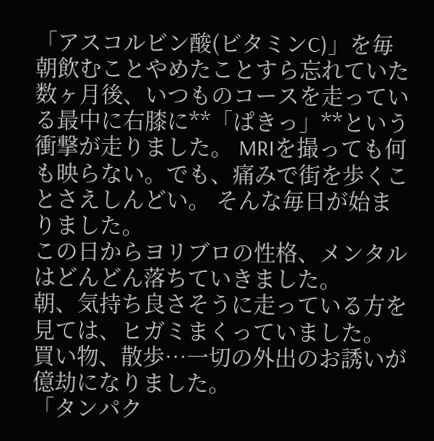「アスコルビン酸(ビタミンC)」を毎朝飲むことやめたことすら忘れていた数ヶ月後、いつものコースを走っている最中に右膝に**「ぱきっ」**という衝撃が走りました。 MRIを撮っても何も映らない。でも、痛みで街を歩くことさえしんどい。 そんな毎日が始まりました。
この日からヨリブロの性格、メンタルはどんどん落ちていきました。
朝、気持ち良さそうに走っている方を見ては、ヒガミまくっていました。
買い物、散歩…一切の外出のお誘いが億劫になりました。
「タンパク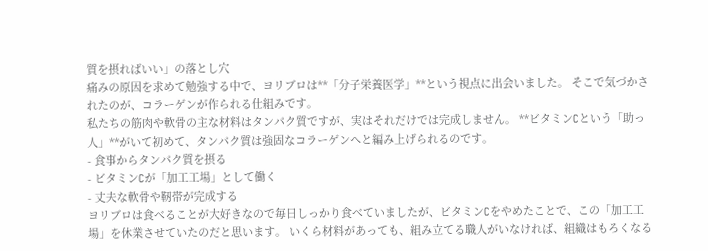質を摂ればいい」の落とし穴
痛みの原因を求めて勉強する中で、ヨリブロは**「分子栄養医学」**という視点に出会いました。 そこで気づかされたのが、コラーゲンが作られる仕組みです。
私たちの筋肉や軟骨の主な材料はタンパク質ですが、実はそれだけでは完成しません。 **ビタミンCという「助っ人」**がいて初めて、タンパク質は強固なコラーゲンへと編み上げられるのです。
- 食事からタンパク質を摂る
- ビタミンCが「加工工場」として働く
- 丈夫な軟骨や靭帯が完成する
ヨリブロは食べることが大好きなので毎日しっかり食べていましたが、ビタミンCをやめたことで、この「加工工場」を休業させていたのだと思います。 いくら材料があっても、組み立てる職人がいなければ、組織はもろくなる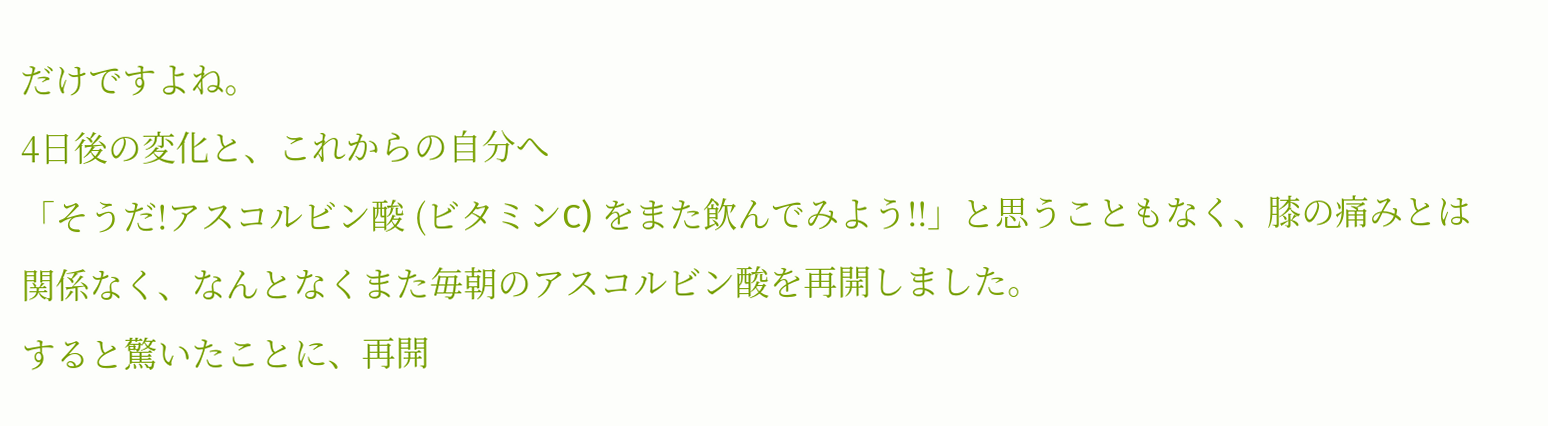だけですよね。
4日後の変化と、これからの自分へ
「そうだ!アスコルビン酸 (ビタミンC) をまた飲んでみよう!!」と思うこともなく、膝の痛みとは関係なく、なんとなくまた毎朝のアスコルビン酸を再開しました。
すると驚いたことに、再開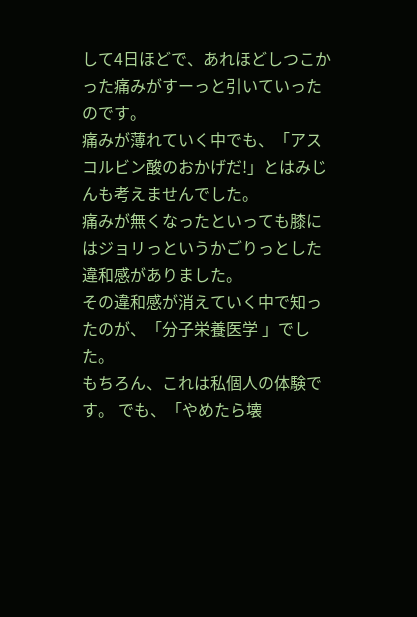して4日ほどで、あれほどしつこかった痛みがすーっと引いていったのです。
痛みが薄れていく中でも、「アスコルビン酸のおかげだ!」とはみじんも考えませんでした。
痛みが無くなったといっても膝にはジョリっというかごりっとした違和感がありました。
その違和感が消えていく中で知ったのが、「分子栄養医学 」でした。
もちろん、これは私個人の体験です。 でも、「やめたら壊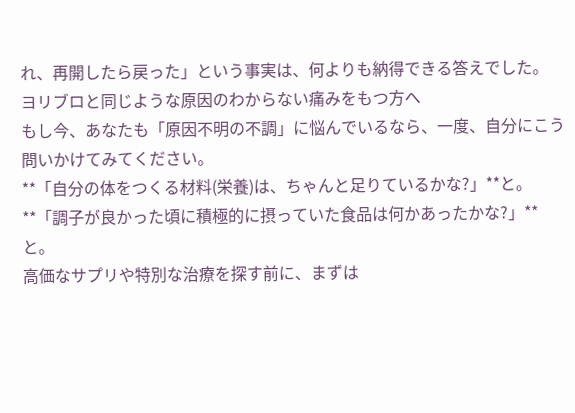れ、再開したら戻った」という事実は、何よりも納得できる答えでした。
ヨリブロと同じような原因のわからない痛みをもつ方へ
もし今、あなたも「原因不明の不調」に悩んでいるなら、一度、自分にこう問いかけてみてください。
**「自分の体をつくる材料(栄養)は、ちゃんと足りているかな?」**と。
**「調子が良かった頃に積極的に摂っていた食品は何かあったかな?」**と。
高価なサプリや特別な治療を探す前に、まずは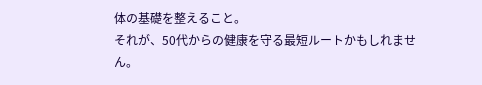体の基礎を整えること。
それが、50代からの健康を守る最短ルートかもしれません。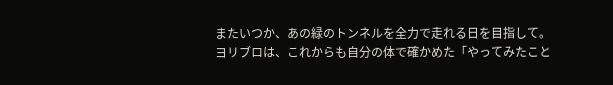またいつか、あの緑のトンネルを全力で走れる日を目指して。
ヨリブロは、これからも自分の体で確かめた「やってみたこと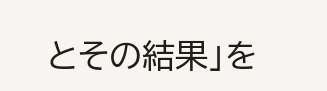とその結果」を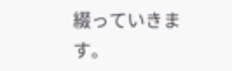綴っていきます。